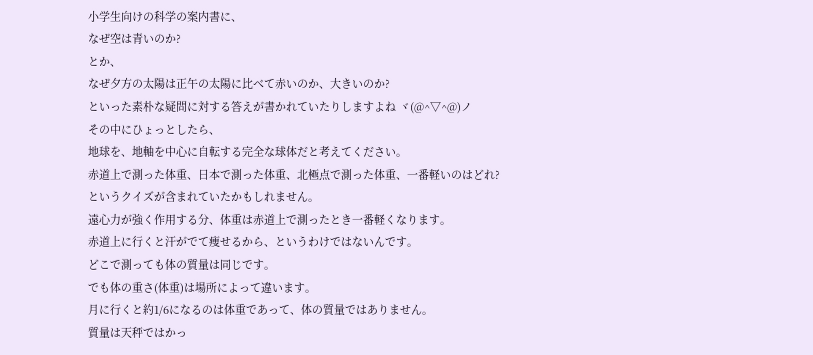小学生向けの科学の案内書に、
なぜ空は青いのか?
とか、
なぜ夕方の太陽は正午の太陽に比べて赤いのか、大きいのか?
といった素朴な疑問に対する答えが書かれていたりしますよね ヾ(@^▽^@)ノ
その中にひょっとしたら、
地球を、地軸を中心に自転する完全な球体だと考えてください。
赤道上で測った体重、日本で測った体重、北極点で測った体重、一番軽いのはどれ?
というクイズが含まれていたかもしれません。
遠心力が強く作用する分、体重は赤道上で測ったとき一番軽くなります。
赤道上に行くと汗がでて痩せるから、というわけではないんです。
どこで測っても体の質量は同じです。
でも体の重さ(体重)は場所によって違います。
月に行くと約1/6になるのは体重であって、体の質量ではありません。
質量は天秤ではかっ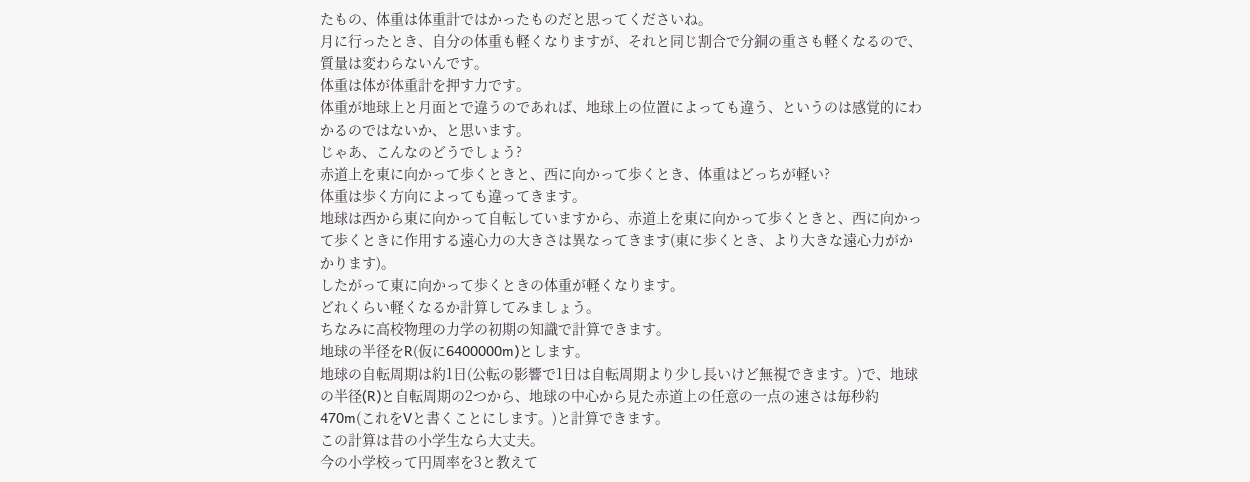たもの、体重は体重計ではかったものだと思ってくださいね。
月に行ったとき、自分の体重も軽くなりますが、それと同じ割合で分銅の重さも軽くなるので、質量は変わらないんです。
体重は体が体重計を押す力です。
体重が地球上と月面とで違うのであれば、地球上の位置によっても違う、というのは感覚的にわかるのではないか、と思います。
じゃあ、こんなのどうでしょう?
赤道上を東に向かって歩くときと、西に向かって歩くとき、体重はどっちが軽い?
体重は歩く方向によっても違ってきます。
地球は西から東に向かって自転していますから、赤道上を東に向かって歩くときと、西に向かって歩くときに作用する遠心力の大きさは異なってきます(東に歩くとき、より大きな遠心力がかかります)。
したがって東に向かって歩くときの体重が軽くなります。
どれくらい軽くなるか計算してみましょう。
ちなみに高校物理の力学の初期の知識で計算できます。
地球の半径をR(仮に6400000m)とします。
地球の自転周期は約1日(公転の影響で1日は自転周期より少し長いけど無視できます。)で、地球の半径(R)と自転周期の2つから、地球の中心から見た赤道上の任意の一点の速さは毎秒約470m(これをVと書くことにします。)と計算できます。
この計算は昔の小学生なら大丈夫。
今の小学校って円周率を3と教えて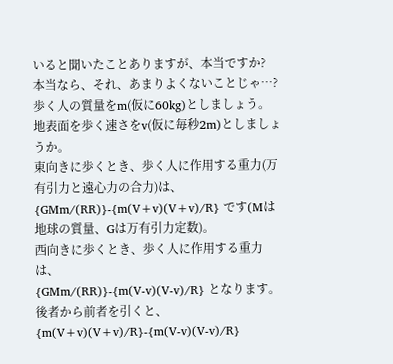いると聞いたことありますが、本当ですか?
本当なら、それ、あまりよくないことじゃ…?
歩く人の質量をm(仮に60kg)としましょう。
地表面を歩く速さをv(仮に毎秒2m)としましょうか。
東向きに歩くとき、歩く人に作用する重力(万有引力と遠心力の合力)は、
{GMm/(RR)}-{m(V+v)(V+v)/R} です(Mは地球の質量、Gは万有引力定数)。
西向きに歩くとき、歩く人に作用する重力は、
{GMm/(RR)}-{m(V-v)(V-v)/R} となります。
後者から前者を引くと、
{m(V+v)(V+v)/R}-{m(V-v)(V-v)/R}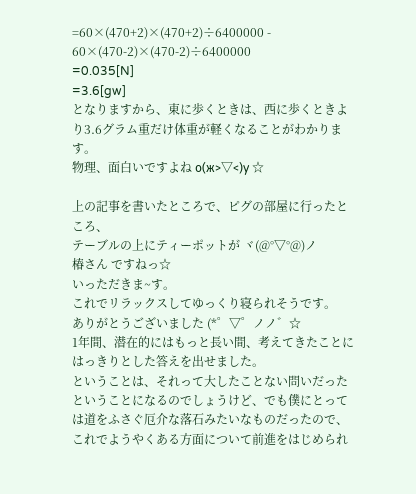=60×(470+2)×(470+2)÷6400000 - 60×(470-2)×(470-2)÷6400000
=0.035[N]
=3.6[gw]
となりますから、東に歩くときは、西に歩くときより3.6グラム重だけ体重が軽くなることがわかります。
物理、面白いですよね о(ж>▽<)y ☆

上の記事を書いたところで、ピグの部屋に行ったところ、
テーブルの上にティーポットが ヾ(@°▽°@)ノ
椿さん ですねっ☆
いっただきま~す。
これでリラックスしてゆっくり寝られそうです。
ありがとうございました (*゜▽゜ノノ゛☆
1年間、潜在的にはもっと長い間、考えてきたことにはっきりとした答えを出せました。
ということは、それって大したことない問いだったということになるのでしょうけど、でも僕にとっては道をふさぐ厄介な落石みたいなものだったので、これでようやくある方面について前進をはじめられ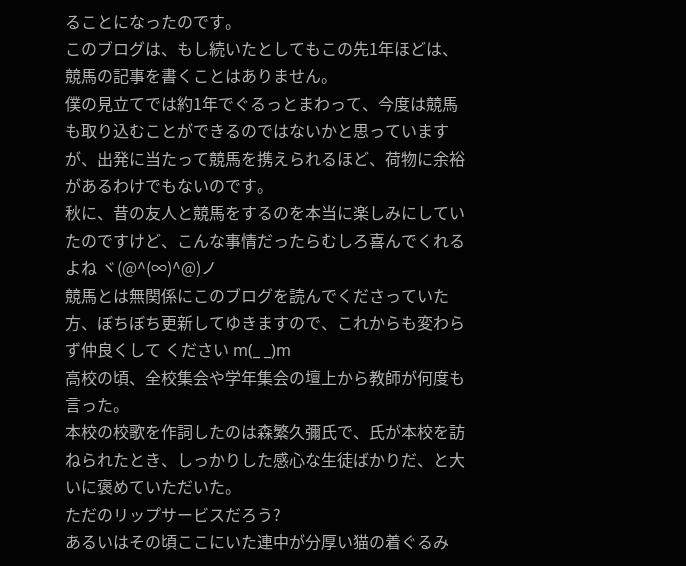ることになったのです。
このブログは、もし続いたとしてもこの先1年ほどは、競馬の記事を書くことはありません。
僕の見立てでは約1年でぐるっとまわって、今度は競馬も取り込むことができるのではないかと思っていますが、出発に当たって競馬を携えられるほど、荷物に余裕があるわけでもないのです。
秋に、昔の友人と競馬をするのを本当に楽しみにしていたのですけど、こんな事情だったらむしろ喜んでくれるよね ヾ(@^(∞)^@)ノ
競馬とは無関係にこのブログを読んでくださっていた方、ぼちぼち更新してゆきますので、これからも変わらず仲良くして ください m(_ _)m
高校の頃、全校集会や学年集会の壇上から教師が何度も言った。
本校の校歌を作詞したのは森繁久彌氏で、氏が本校を訪ねられたとき、しっかりした感心な生徒ばかりだ、と大いに褒めていただいた。
ただのリップサービスだろう?
あるいはその頃ここにいた連中が分厚い猫の着ぐるみ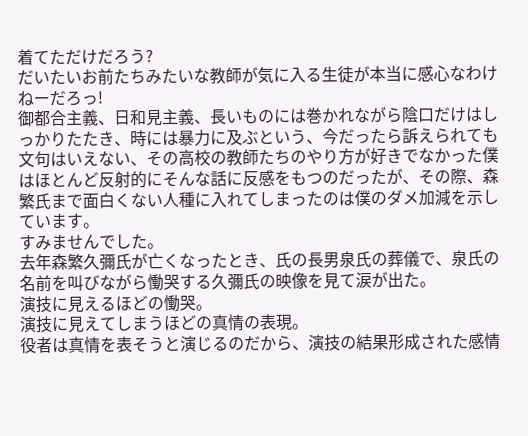着てただけだろう?
だいたいお前たちみたいな教師が気に入る生徒が本当に感心なわけねーだろっ!
御都合主義、日和見主義、長いものには巻かれながら陰口だけはしっかりたたき、時には暴力に及ぶという、今だったら訴えられても文句はいえない、その高校の教師たちのやり方が好きでなかった僕はほとんど反射的にそんな話に反感をもつのだったが、その際、森繁氏まで面白くない人種に入れてしまったのは僕のダメ加減を示しています。
すみませんでした。
去年森繁久彌氏が亡くなったとき、氏の長男泉氏の葬儀で、泉氏の名前を叫びながら慟哭する久彌氏の映像を見て涙が出た。
演技に見えるほどの慟哭。
演技に見えてしまうほどの真情の表現。
役者は真情を表そうと演じるのだから、演技の結果形成された感情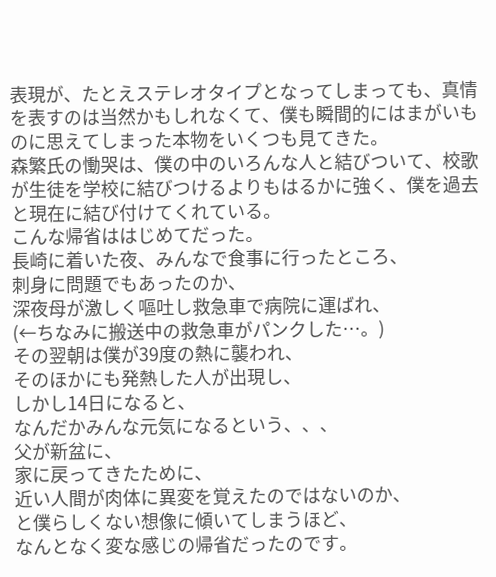表現が、たとえステレオタイプとなってしまっても、真情を表すのは当然かもしれなくて、僕も瞬間的にはまがいものに思えてしまった本物をいくつも見てきた。
森繁氏の慟哭は、僕の中のいろんな人と結びついて、校歌が生徒を学校に結びつけるよりもはるかに強く、僕を過去と現在に結び付けてくれている。
こんな帰省ははじめてだった。
長崎に着いた夜、みんなで食事に行ったところ、
刺身に問題でもあったのか、
深夜母が激しく嘔吐し救急車で病院に運ばれ、
(←ちなみに搬送中の救急車がパンクした…。)
その翌朝は僕が39度の熱に襲われ、
そのほかにも発熱した人が出現し、
しかし14日になると、
なんだかみんな元気になるという、、、
父が新盆に、
家に戻ってきたために、
近い人間が肉体に異変を覚えたのではないのか、
と僕らしくない想像に傾いてしまうほど、
なんとなく変な感じの帰省だったのです。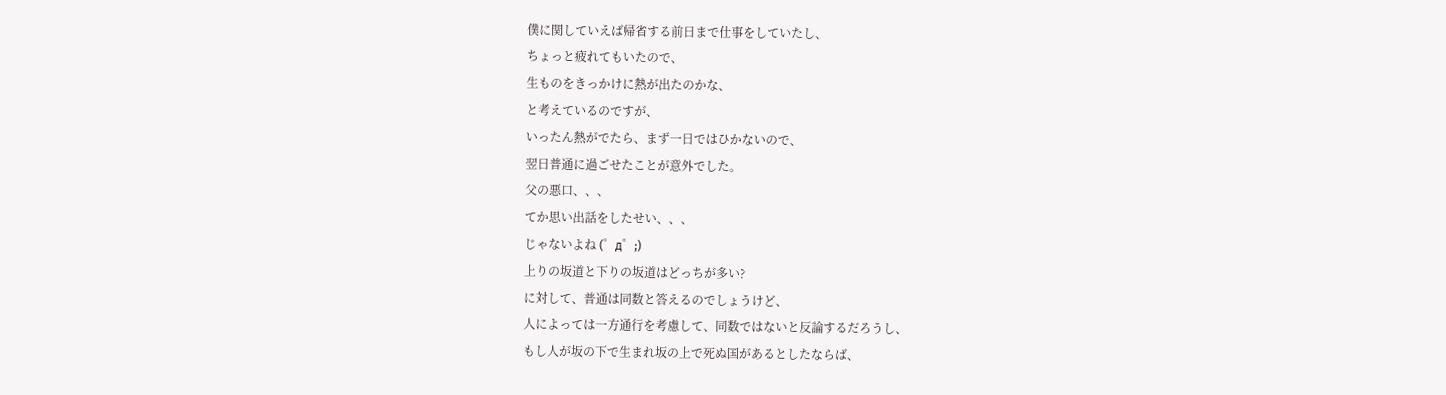僕に関していえば帰省する前日まで仕事をしていたし、
ちょっと疲れてもいたので、
生ものをきっかけに熱が出たのかな、
と考えているのですが、
いったん熱がでたら、まず一日ではひかないので、
翌日普通に過ごせたことが意外でした。
父の悪口、、、
てか思い出話をしたせい、、、
じゃないよね (゜д゜;)
上りの坂道と下りの坂道はどっちが多い?
に対して、普通は同数と答えるのでしょうけど、
人によっては一方通行を考慮して、同数ではないと反論するだろうし、
もし人が坂の下で生まれ坂の上で死ぬ国があるとしたならば、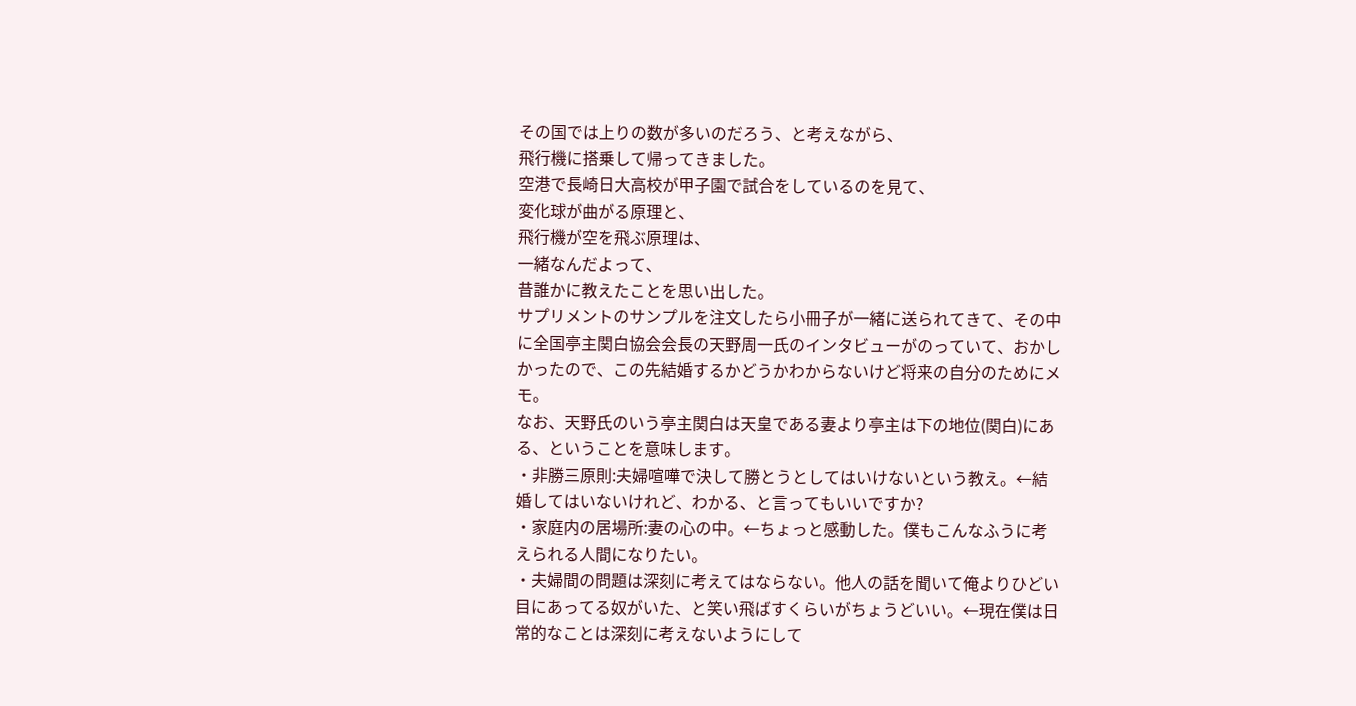その国では上りの数が多いのだろう、と考えながら、
飛行機に搭乗して帰ってきました。
空港で長崎日大高校が甲子園で試合をしているのを見て、
変化球が曲がる原理と、
飛行機が空を飛ぶ原理は、
一緒なんだよって、
昔誰かに教えたことを思い出した。
サプリメントのサンプルを注文したら小冊子が一緒に送られてきて、その中に全国亭主関白協会会長の天野周一氏のインタビューがのっていて、おかしかったので、この先結婚するかどうかわからないけど将来の自分のためにメモ。
なお、天野氏のいう亭主関白は天皇である妻より亭主は下の地位(関白)にある、ということを意味します。
・非勝三原則:夫婦喧嘩で決して勝とうとしてはいけないという教え。←結婚してはいないけれど、わかる、と言ってもいいですか?
・家庭内の居場所:妻の心の中。←ちょっと感動した。僕もこんなふうに考えられる人間になりたい。
・夫婦間の問題は深刻に考えてはならない。他人の話を聞いて俺よりひどい目にあってる奴がいた、と笑い飛ばすくらいがちょうどいい。←現在僕は日常的なことは深刻に考えないようにして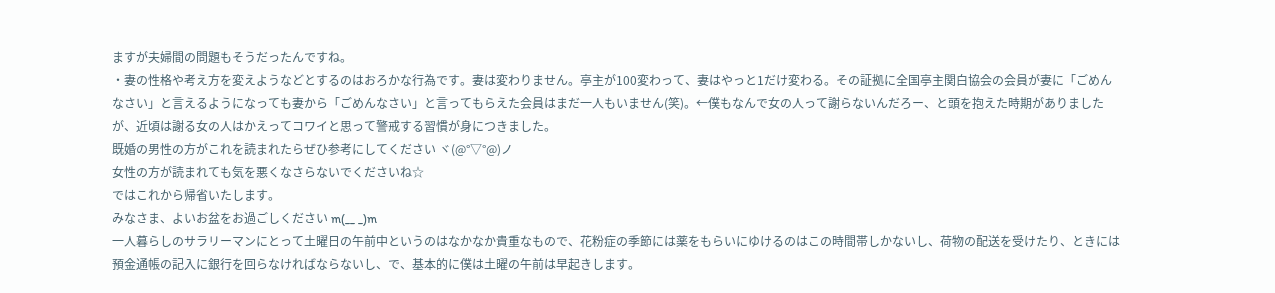ますが夫婦間の問題もそうだったんですね。
・妻の性格や考え方を変えようなどとするのはおろかな行為です。妻は変わりません。亭主が100変わって、妻はやっと1だけ変わる。その証拠に全国亭主関白協会の会員が妻に「ごめんなさい」と言えるようになっても妻から「ごめんなさい」と言ってもらえた会員はまだ一人もいません(笑)。←僕もなんで女の人って謝らないんだろー、と頭を抱えた時期がありましたが、近頃は謝る女の人はかえってコワイと思って警戒する習慣が身につきました。
既婚の男性の方がこれを読まれたらぜひ参考にしてください ヾ(@°▽°@)ノ
女性の方が読まれても気を悪くなさらないでくださいね☆
ではこれから帰省いたします。
みなさま、よいお盆をお過ごしください m(__ _)m
一人暮らしのサラリーマンにとって土曜日の午前中というのはなかなか貴重なもので、花粉症の季節には薬をもらいにゆけるのはこの時間帯しかないし、荷物の配送を受けたり、ときには預金通帳の記入に銀行を回らなければならないし、で、基本的に僕は土曜の午前は早起きします。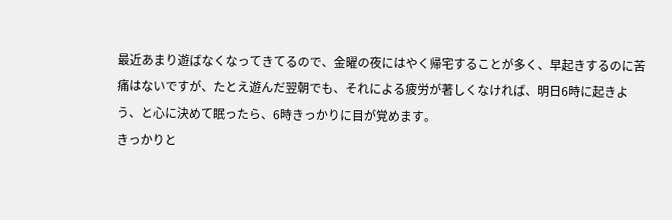最近あまり遊ばなくなってきてるので、金曜の夜にはやく帰宅することが多く、早起きするのに苦痛はないですが、たとえ遊んだ翌朝でも、それによる疲労が著しくなければ、明日6時に起きよう、と心に決めて眠ったら、6時きっかりに目が覚めます。
きっかりと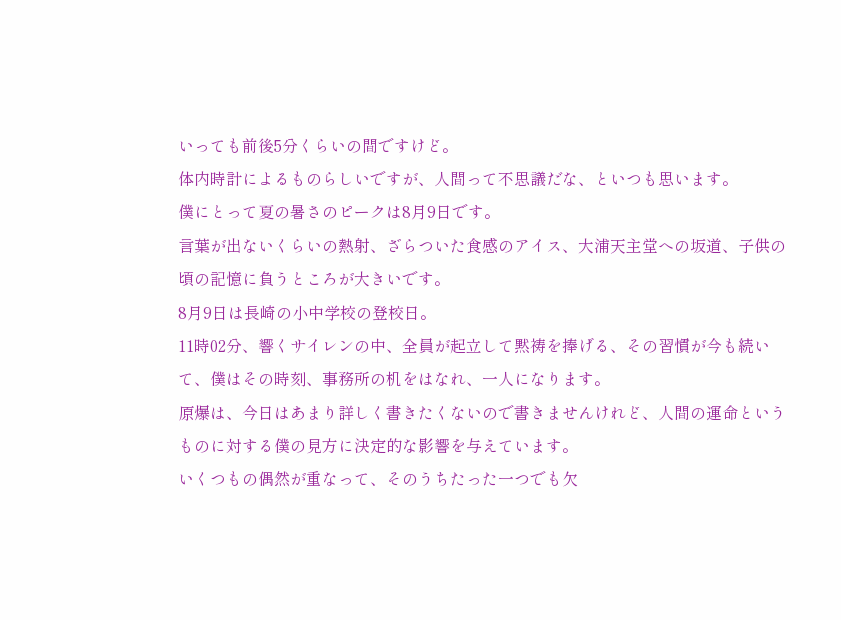いっても前後5分くらいの間ですけど。
体内時計によるものらしいですが、人間って不思議だな、といつも思います。
僕にとって夏の暑さのピークは8月9日です。
言葉が出ないくらいの熱射、ざらついた食感のアイス、大浦天主堂への坂道、子供の頃の記憶に負うところが大きいです。
8月9日は長崎の小中学校の登校日。
11時02分、響くサイレンの中、全員が起立して黙祷を捧げる、その習慣が今も続いて、僕はその時刻、事務所の机をはなれ、一人になります。
原爆は、今日はあまり詳しく書きたくないので書きませんけれど、人間の運命というものに対する僕の見方に決定的な影響を与えています。
いくつもの偶然が重なって、そのうちたった一つでも欠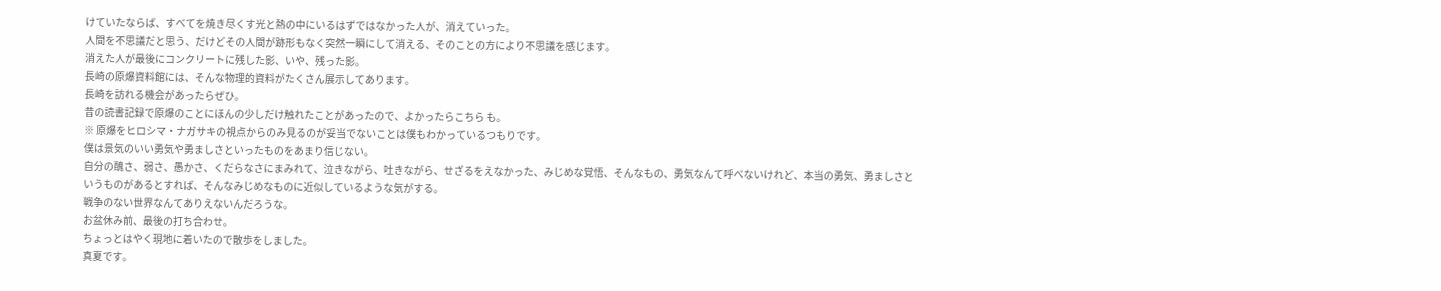けていたならば、すべてを焼き尽くす光と熱の中にいるはずではなかった人が、消えていった。
人間を不思議だと思う、だけどその人間が跡形もなく突然一瞬にして消える、そのことの方により不思議を感じます。
消えた人が最後にコンクリートに残した影、いや、残った影。
長崎の原爆資料館には、そんな物理的資料がたくさん展示してあります。
長崎を訪れる機会があったらぜひ。
昔の読書記録で原爆のことにほんの少しだけ触れたことがあったので、よかったらこちら も。
※ 原爆をヒロシマ・ナガサキの視点からのみ見るのが妥当でないことは僕もわかっているつもりです。
僕は景気のいい勇気や勇ましさといったものをあまり信じない。
自分の醜さ、弱さ、愚かさ、くだらなさにまみれて、泣きながら、吐きながら、せざるをえなかった、みじめな覚悟、そんなもの、勇気なんて呼べないけれど、本当の勇気、勇ましさというものがあるとすれば、そんなみじめなものに近似しているような気がする。
戦争のない世界なんてありえないんだろうな。
お盆休み前、最後の打ち合わせ。
ちょっとはやく現地に着いたので散歩をしました。
真夏です。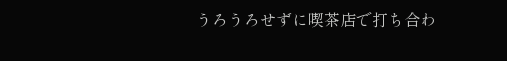うろうろせずに喫茶店で打ち合わ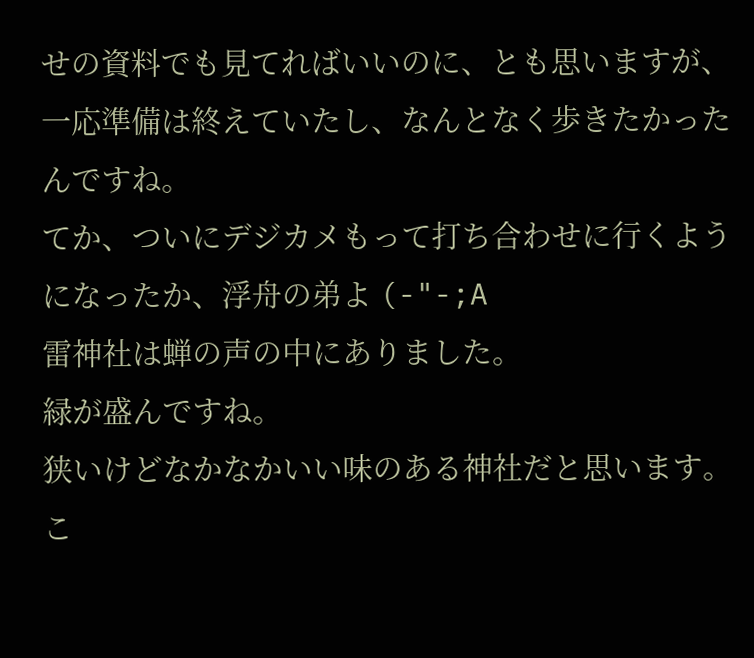せの資料でも見てればいいのに、とも思いますが、一応準備は終えていたし、なんとなく歩きたかったんですね。
てか、ついにデジカメもって打ち合わせに行くようになったか、浮舟の弟よ (-"-;A
雷神社は蝉の声の中にありました。
緑が盛んですね。
狭いけどなかなかいい味のある神社だと思います。
こ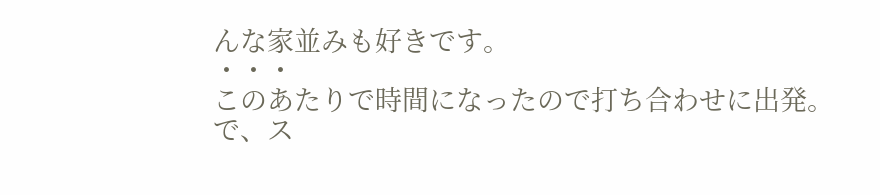んな家並みも好きです。
・・・
このあたりで時間になったので打ち合わせに出発。
で、ス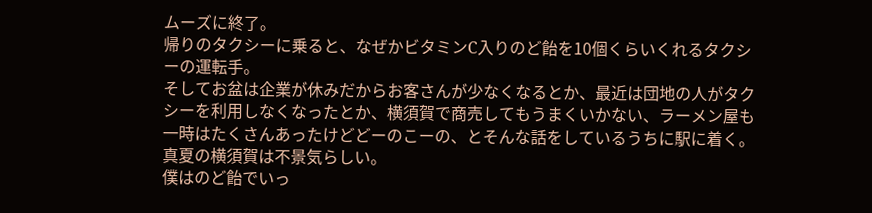ムーズに終了。
帰りのタクシーに乗ると、なぜかビタミンC入りのど飴を10個くらいくれるタクシーの運転手。
そしてお盆は企業が休みだからお客さんが少なくなるとか、最近は団地の人がタクシーを利用しなくなったとか、横須賀で商売してもうまくいかない、ラーメン屋も一時はたくさんあったけどどーのこーの、とそんな話をしているうちに駅に着く。
真夏の横須賀は不景気らしい。
僕はのど飴でいっ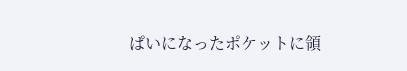ぱいになったポケットに領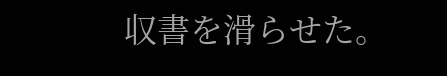収書を滑らせた。